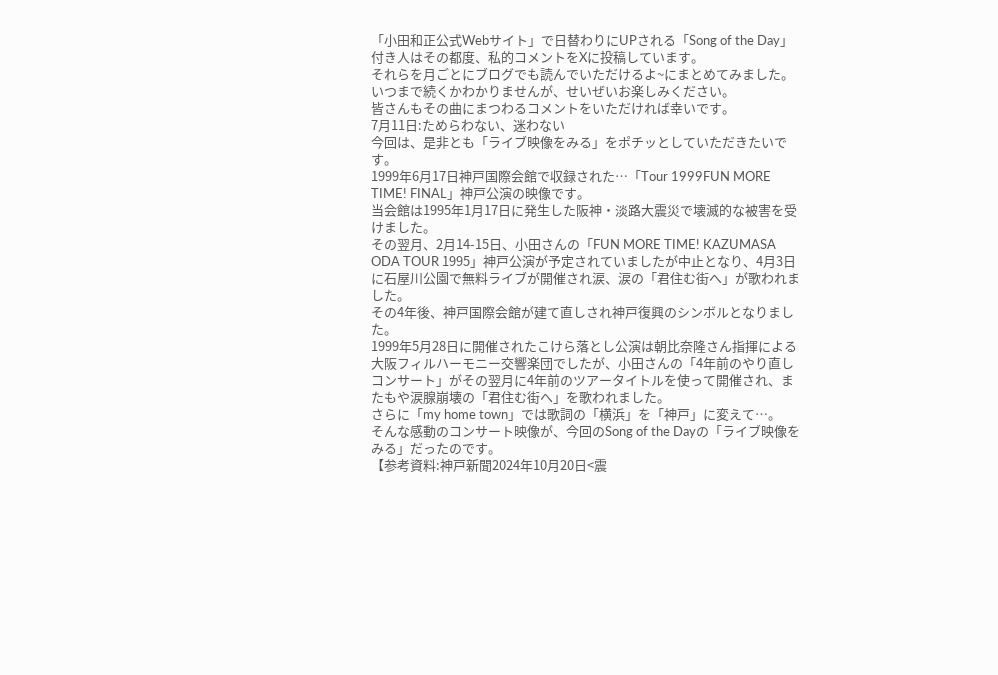「小田和正公式Webサイト」で日替わりにUPされる「Song of the Day」
付き人はその都度、私的コメントをXに投稿しています。
それらを月ごとにブログでも読んでいただけるよ~にまとめてみました。
いつまで続くかわかりませんが、せいぜいお楽しみください。
皆さんもその曲にまつわるコメントをいただければ幸いです。
7月11日:ためらわない、迷わない
今回は、是非とも「ライブ映像をみる」をポチッとしていただきたいです。
1999年6月17日神戸国際会館で収録された…「Tour 1999FUN MORE TIME! FINAL」神戸公演の映像です。
当会館は1995年1月17日に発生した阪神・淡路大震災で壊滅的な被害を受けました。
その翌月、2月14-15日、小田さんの「FUN MORE TIME! KAZUMASA ODA TOUR 1995」神戸公演が予定されていましたが中止となり、4月3日に石屋川公園で無料ライブが開催され涙、涙の「君住む街へ」が歌われました。
その4年後、神戸国際会館が建て直しされ神戸復興のシンボルとなりました。
1999年5月28日に開催されたこけら落とし公演は朝比奈隆さん指揮による大阪フィルハーモニー交響楽団でしたが、小田さんの「4年前のやり直しコンサート」がその翌月に4年前のツアータイトルを使って開催され、またもや涙腺崩壊の「君住む街へ」を歌われました。
さらに「my home town」では歌詞の「横浜」を「神戸」に変えて…。
そんな感動のコンサート映像が、今回のSong of the Dayの「ライブ映像をみる」だったのです。
【参考資料:神戸新聞2024年10月20日<震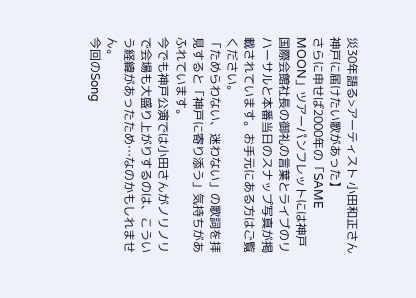災30年語る>アーティスト 小田和正さん 神戸に届けたい歌があった】
さらに申せば2000年の「SAME MOON」ツアーパンフレットには神戸国際会館社長の御礼の言葉とライブのリハーサルと本番当日のスナップ写真が掲載されています。お手元にある方はご覧ください。
「ためらわない、迷わない」の歌詞を拝見すると「神戸に寄り添う」気持ちがあふれています。
今でも神戸公演では小田さんがノリノリで会場も大盛り上がりするのは、こういう経緯があったため…なのかもしれません。
今回のSong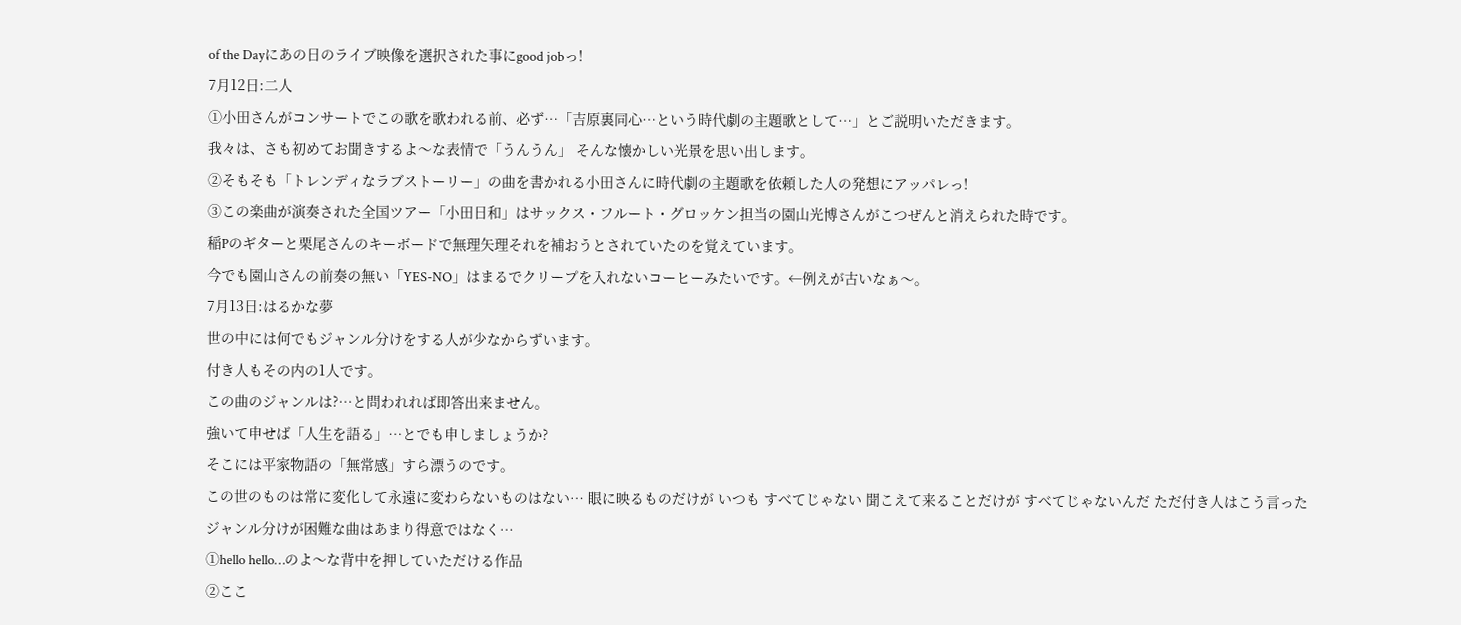of the Dayにあの日のライブ映像を選択された事にgood jobっ!
7月12日:二人
①小田さんがコンサートでこの歌を歌われる前、必ず…「吉原裏同心…という時代劇の主題歌として…」とご説明いただきます。
我々は、さも初めてお聞きするよ〜な表情で「うんうん」 そんな懐かしい光景を思い出します。
②そもそも「トレンディなラブストーリー」の曲を書かれる小田さんに時代劇の主題歌を依頼した人の発想にアッパレっ!
③この楽曲が演奏された全国ツアー「小田日和」はサックス・フルート・グロッケン担当の園山光博さんがこつぜんと消えられた時です。
稲Pのギターと栗尾さんのキーボードで無理矢理それを補おうとされていたのを覚えています。
今でも園山さんの前奏の無い「YES-NO」はまるでクリープを入れないコーヒーみたいです。←例えが古いなぁ〜。
7月13日:はるかな夢
世の中には何でもジャンル分けをする人が少なからずいます。
付き人もその内の1人です。
この曲のジャンルは?…と問われれば即答出来ません。
強いて申せば「人生を語る」…とでも申しましょうか?
そこには平家物語の「無常感」すら漂うのです。
この世のものは常に変化して永遠に変わらないものはない… 眼に映るものだけが いつも すべてじゃない 聞こえて来ることだけが すべてじゃないんだ ただ付き人はこう言ったジャンル分けが困難な曲はあまり得意ではなく…
①hello hello…のよ〜な背中を押していただける作品
②ここ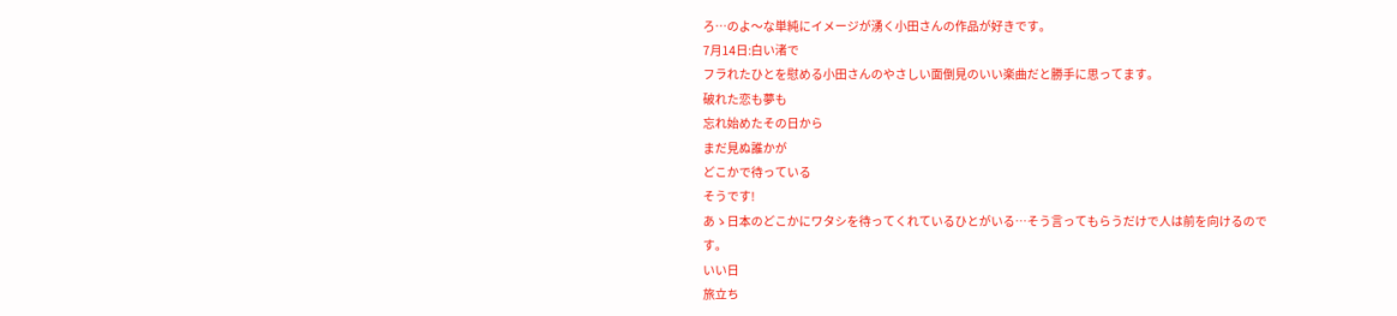ろ…のよ〜な単純にイメージが湧く小田さんの作品が好きです。
7月14日:白い渚で
フラれたひとを慰める小田さんのやさしい面倒見のいい楽曲だと勝手に思ってます。
破れた恋も夢も
忘れ始めたその日から
まだ見ぬ誰かが
どこかで待っている
そうです!
あゝ日本のどこかにワタシを待ってくれているひとがいる…そう言ってもらうだけで人は前を向けるのです。
いい日
旅立ち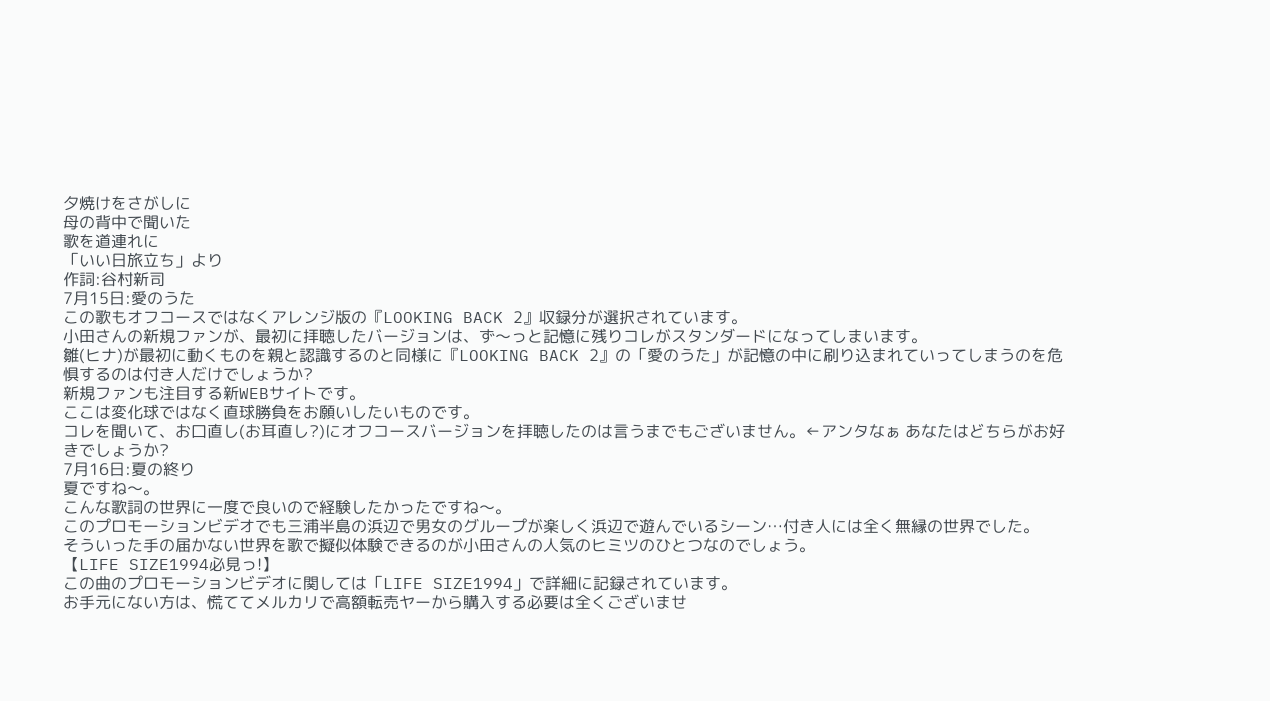夕焼けをさがしに
母の背中で聞いた
歌を道連れに
「いい日旅立ち」より
作詞:谷村新司
7月15日:愛のうた
この歌もオフコースではなくアレンジ版の『LOOKING BACK 2』収録分が選択されています。
小田さんの新規ファンが、最初に拝聴したバージョンは、ず〜っと記憶に残りコレがスタンダードになってしまいます。
雛(ヒナ)が最初に動くものを親と認識するのと同様に『LOOKING BACK 2』の「愛のうた」が記憶の中に刷り込まれていってしまうのを危惧するのは付き人だけでしょうか?
新規ファンも注目する新WEBサイトです。
ここは変化球ではなく直球勝負をお願いしたいものです。
コレを聞いて、お口直し(お耳直し?)にオフコースバージョンを拝聴したのは言うまでもございません。←アンタなぁ あなたはどちらがお好きでしょうか?
7月16日:夏の終り
夏ですね〜。
こんな歌詞の世界に一度で良いので経験したかったですね〜。
このプロモーションビデオでも三浦半島の浜辺で男女のグループが楽しく浜辺で遊んでいるシーン…付き人には全く無縁の世界でした。
そういった手の届かない世界を歌で擬似体験できるのが小田さんの人気のヒミツのひとつなのでしょう。
【LIFE SIZE1994必見っ!】
この曲のプロモーションビデオに関しては「LIFE SIZE1994」で詳細に記録されています。
お手元にない方は、慌ててメルカリで高額転売ヤーから購入する必要は全くございませ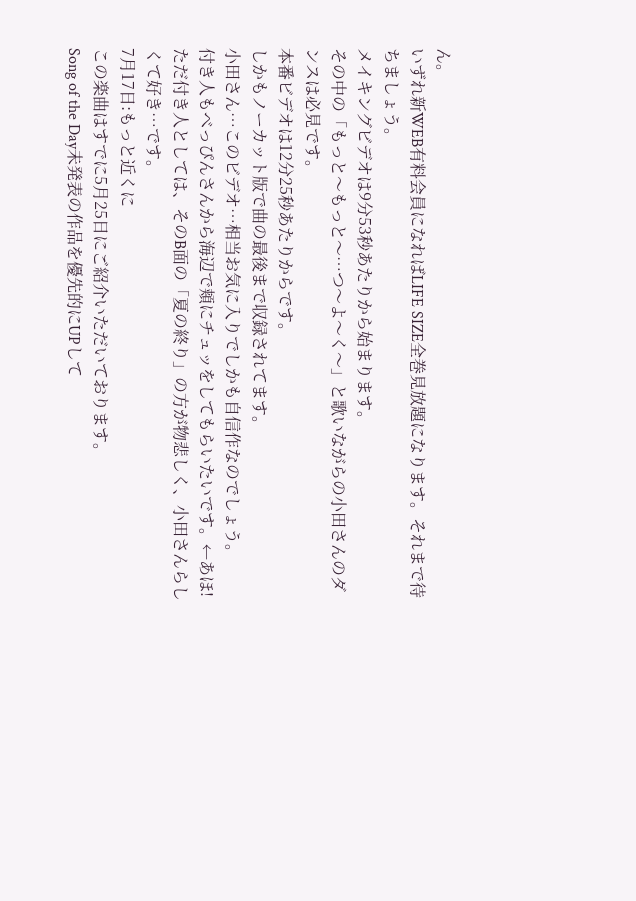ん。
いずれ新WEB有料会員になればLIFE SIZE全巻見放題になります。それまで待ちましょう。
メイキングビデオは9分53秒あたりから始まります。
その中の「もっと〜もっと〜…つ〜よ〜く〜」と歌いながらの小田さんのダンスは必見です。
本番ビデオは12分25秒あたりからです。
しかもノーカット版で曲の最後まで収録されてます。
小田さん…このビデオ…相当お気に入りでしかも自信作なのでしょう。
付き人もべっぴんさんから海辺で頬にチュッをしてもらいたいです。←あほ! ただ付き人としては、そのB面の「夏の終り」の方が物悲しく、小田さんらしくて好き…です。
7月17日:もっと近くに
この楽曲はすでに5月25日にご紹介いただいております。
Song of the Day未発表の作品を優先的にUPして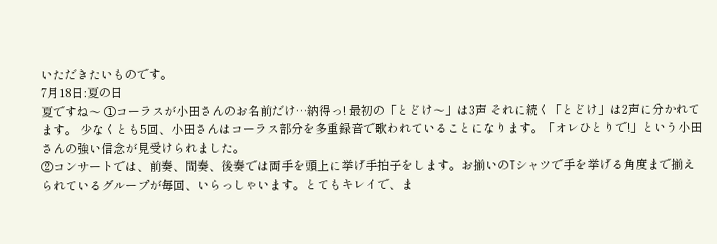いただきたいものです。
7月18日:夏の日
夏ですね〜 ①コーラスが小田さんのお名前だけ…納得っ! 最初の「とどけ〜」は3声 それに続く「とどけ」は2声に分かれてます。 少なくとも5回、小田さんはコーラス部分を多重録音で歌われていることになります。「オレひとりで!」という小田さんの強い信念が見受けられました。
②コンサートでは、前奏、間奏、後奏では両手を頭上に挙げ手拍子をします。お揃いのTシャツで手を挙げる角度まで揃えられているグループが毎回、いらっしゃいます。とてもキレイで、ま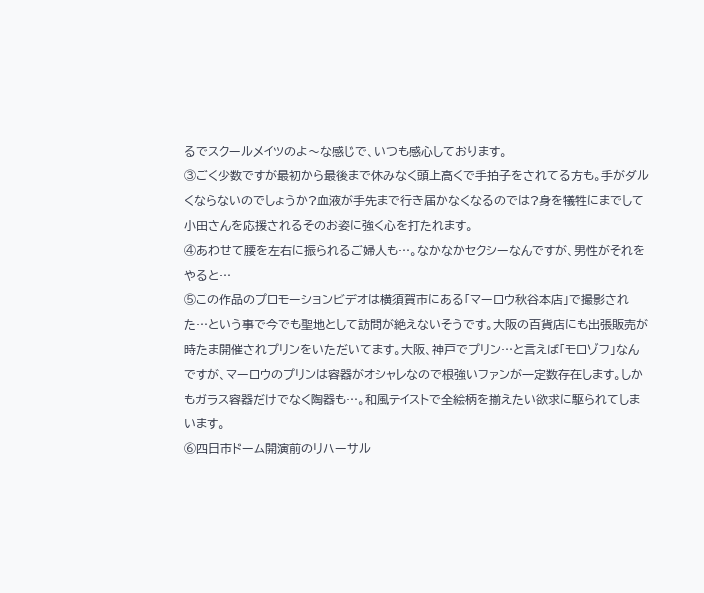るでスクールメイツのよ〜な感じで、いつも感心しております。
③ごく少数ですが最初から最後まで休みなく頭上高くで手拍子をされてる方も。手がダルくならないのでしょうか?血液が手先まで行き届かなくなるのでは?身を犠牲にまでして小田さんを応援されるそのお姿に強く心を打たれます。
④あわせて腰を左右に振られるご婦人も…。なかなかセクシーなんですが、男性がそれをやると…
⑤この作品のプロモーションビデオは横須賀市にある「マーロウ秋谷本店」で撮影された…という事で今でも聖地として訪問が絶えないそうです。大阪の百貨店にも出張販売が時たま開催されプリンをいただいてます。大阪、神戸でプリン…と言えば「モロゾフ」なんですが、マーロウのプリンは容器がオシャレなので根強いファンが一定数存在します。しかもガラス容器だけでなく陶器も…。和風テイストで全絵柄を揃えたい欲求に駆られてしまいます。
⑥四日市ドーム開演前のリハーサル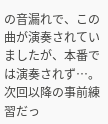の音漏れで、この曲が演奏されていましたが、本番では演奏されず…。次回以降の事前練習だっ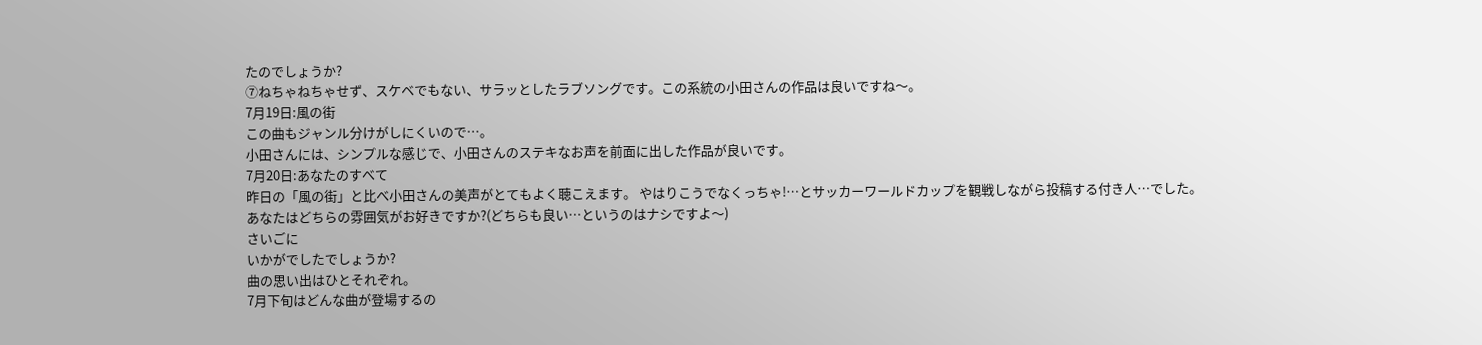たのでしょうか?
⑦ねちゃねちゃせず、スケベでもない、サラッとしたラブソングです。この系統の小田さんの作品は良いですね〜。
7月19日:風の街
この曲もジャンル分けがしにくいので…。
小田さんには、シンプルな感じで、小田さんのステキなお声を前面に出した作品が良いです。
7月20日:あなたのすべて
昨日の「風の街」と比べ小田さんの美声がとてもよく聴こえます。 やはりこうでなくっちゃ!…とサッカーワールドカップを観戦しながら投稿する付き人…でした。
あなたはどちらの雰囲気がお好きですか?(どちらも良い…というのはナシですよ〜)
さいごに
いかがでしたでしょうか?
曲の思い出はひとそれぞれ。
7月下旬はどんな曲が登場するの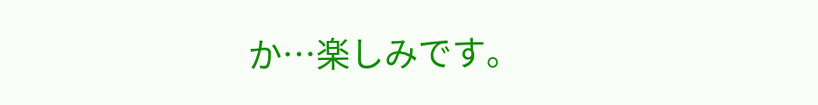か…楽しみです。